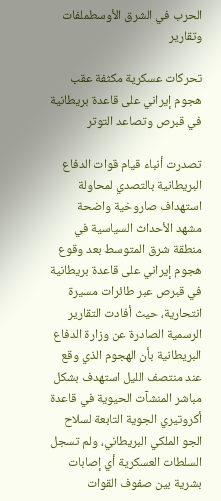الحرب في الشرق الأوسطملفات وتقارير

تحركات عسكرية مكثفة عقب هجوم إيراني على قاعدة بريطانية في قبرص وتصاعد التوتر

تصدرت أنباء قيام قوات الدفاع البريطانية بالتصدي لمحاولة استهداف صاروخية واضحة مشهد الأحداث السياسية في منطقة شرق المتوسط بعد وقوع هجوم إيراني على قاعدة بريطانية في قبرص عبر طائرات مسيرة انتحارية، حيث أفادت التقارير الرسمية الصادرة عن وزارة الدفاع البريطانية بأن الهجوم الذي وقع عند منتصف الليل استهدف بشكل مباشر المنشآت الحيوية في قاعدة أكروتيري الجوية التابعة لسلاح الجو الملكي البريطاني، ولم تسجل السلطات العسكرية أي إصابات بشرية بين صفوف القوات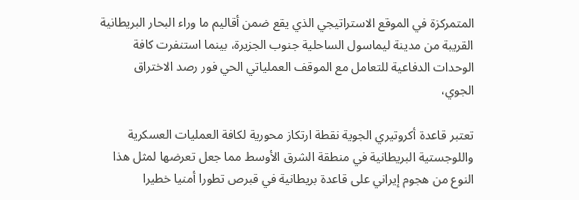المتمركزة في الموقع الاستراتيجي الذي يقع ضمن أقاليم ما وراء البحار البريطانية القريبة من مدينة ليماسول الساحلية جنوب الجزيرة، بينما استنفرت كافة الوحدات الدفاعية للتعامل مع الموقف العملياتي الحي فور رصد الاختراق الجوي،

تعتبر قاعدة أكروتيري الجوية نقطة ارتكاز محورية لكافة العمليات العسكرية واللوجستية البريطانية في منطقة الشرق الأوسط مما جعل تعرضها لمثل هذا النوع من هجوم إيراني على قاعدة بريطانية في قبرص تطورا أمنيا خطيرا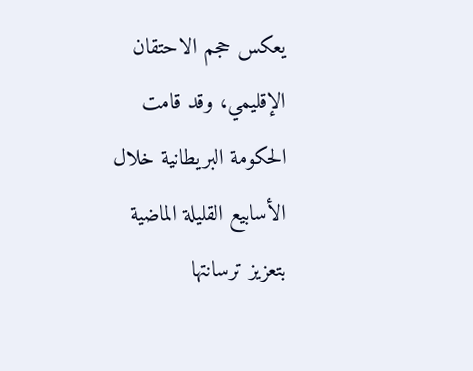يعكس حجم الاحتقان الإقليمي، وقد قامت الحكومة البريطانية خلال الأسابيع القليلة الماضية بتعزيز ترسانتها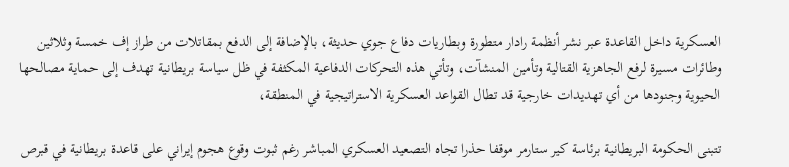العسكرية داخل القاعدة عبر نشر أنظمة رادار متطورة وبطاريات دفاع جوي حديثة، بالإضافة إلى الدفع بمقاتلات من طراز إف خمسة وثلاثين وطائرات مسيرة لرفع الجاهزية القتالية وتأمين المنشآت، وتأتي هذه التحركات الدفاعية المكثفة في ظل سياسة بريطانية تهدف إلى حماية مصالحها الحيوية وجنودها من أي تهديدات خارجية قد تطال القواعد العسكرية الاستراتيجية في المنطقة،

تتبنى الحكومة البريطانية برئاسة كير ستارمر موقفا حذرا تجاه التصعيد العسكري المباشر رغم ثبوت وقوع هجوم إيراني على قاعدة بريطانية في قبرص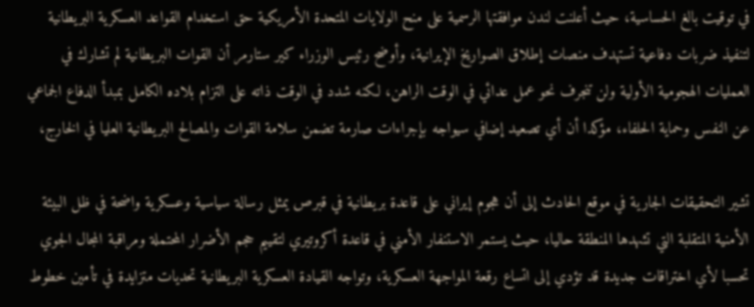في توقيت بالغ الحساسية، حيث أعلنت لندن موافقتها الرسمية على منح الولايات المتحدة الأمريكية حق استخدام القواعد العسكرية البريطانية لتنفيذ ضربات دفاعية تستهدف منصات إطلاق الصواريخ الإيرانية، وأوضح رئيس الوزراء كير ستارمر أن القوات البريطانية لم تشارك في العمليات الهجومية الأولية ولن تنجرف نحو عمل عدائي في الوقت الراهن، لكنه شدد في الوقت ذاته على التزام بلاده الكامل بمبدأ الدفاع الجماعي عن النفس وحماية الحلفاء، مؤكدا أن أي تصعيد إضافي سيواجه بإجراءات صارمة تضمن سلامة القوات والمصالح البريطانية العليا في الخارج،

تشير التحقيقات الجارية في موقع الحادث إلى أن هجوم إيراني على قاعدة بريطانية في قبرص يمثل رسالة سياسية وعسكرية واضحة في ظل البيئة الأمنية المتقلبة التي تشهدها المنطقة حاليا، حيث يستمر الاستنفار الأمني في قاعدة أكروتيري لتقييم حجم الأضرار المحتملة ومراقبة المجال الجوي تحسبا لأي اختراقات جديدة قد تؤدي إلى اتساع رقعة المواجهة العسكرية، وتواجه القيادة العسكرية البريطانية تحديات متزايدة في تأمين خطوط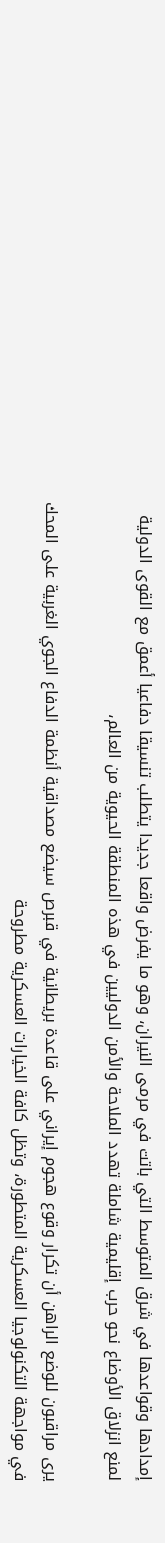إمدادها وقواعدها في شرق المتوسط التي باتت في مرمى النيران، وهو ما يفرض واقعا جديدا يتطلب تنسيقا دفاعيا أعمق مع القوى الدولية لمنع انزلاق الأوضاع نحو حرب إقليمية شاملة تهدد الملاحة والأمن الدوليين في هذه المنطقة الحيوية من العالم،

يرى مراقبون للوضع الراهن أن تكرار وقوع هجوم إيراني على قاعدة بريطانية في قبرص سيضع مصداقية أنظمة الدفاع الجوي الغربية على المحك في مواجهة التكنولوجيا العسكرية المتطورة، وتظل كافة الخيارات العسكرية مطروحة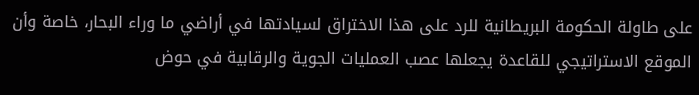على طاولة الحكومة البريطانية للرد على هذا الاختراق لسيادتها في أراضي ما وراء البحار، خاصة وأن الموقع الاستراتيجي للقاعدة يجعلها عصب العمليات الجوية والرقابية في حوض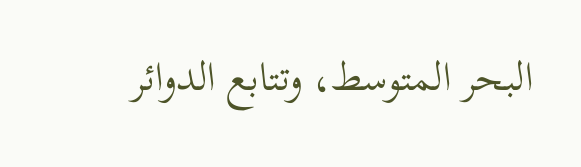البحر المتوسط، وتتابع الدوائر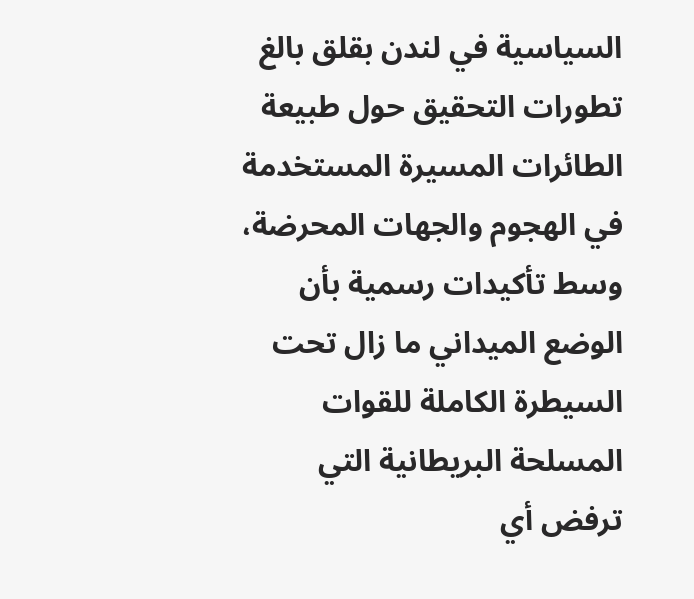السياسية في لندن بقلق بالغ تطورات التحقيق حول طبيعة الطائرات المسيرة المستخدمة في الهجوم والجهات المحرضة، وسط تأكيدات رسمية بأن الوضع الميداني ما زال تحت السيطرة الكاملة للقوات المسلحة البريطانية التي ترفض أي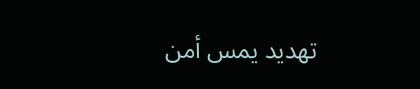تهديد يمس أمن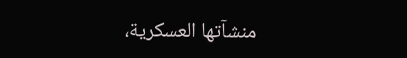منشآتها العسكرية،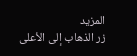المزيد
زر الذهاب إلى الأعلى